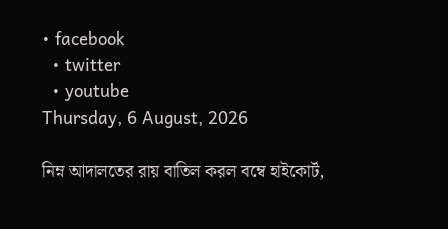• facebook
  • twitter
  • youtube
Thursday, 6 August, 2026

নিম্ন আদালতের রায় বাতিল করল বম্বে হাইকোর্ট,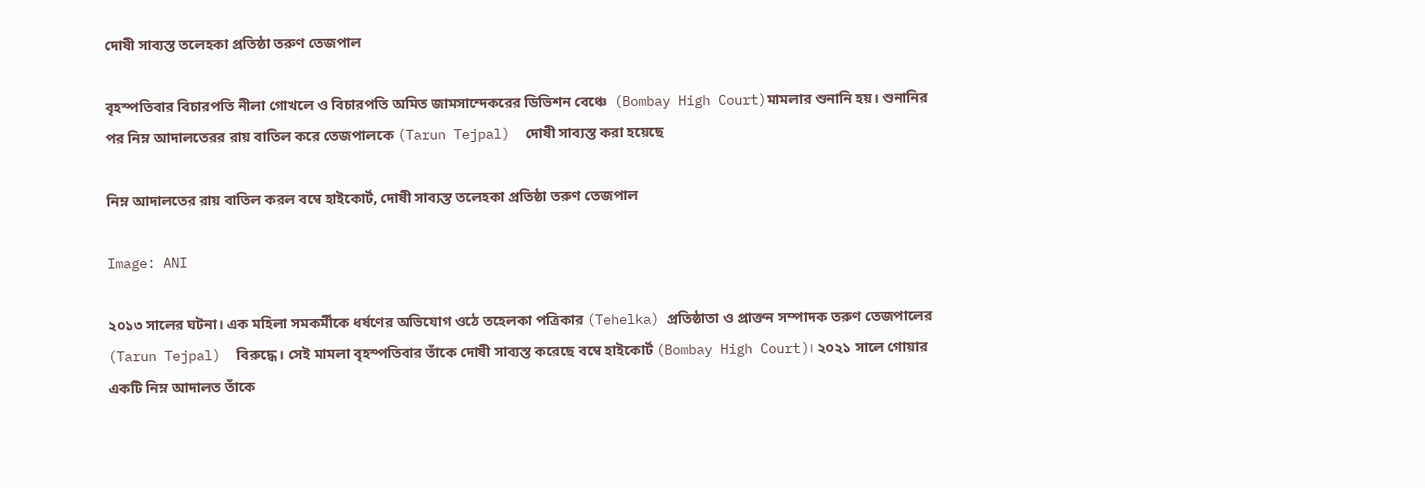দোষী সাব্যস্ত তলেহকা প্রতিষ্ঠা তরুণ তেজপাল

বৃহস্পতিবার বিচারপতি নীলা গোখলে ও বিচারপতি অমিত জামসান্দেকরের ডিভিশন বেঞ্চে  (Bombay High Court)মামলার শুনানি হয়। শুনানির পর নিম্ন আদালতেরর রায় বাতিল করে তেজপালকে (Tarun Tejpal)  দোষী সাব্যস্ত করা হয়েছে

নিম্ন আদালতের রায় বাতিল করল বম্বে হাইকোর্ট, দোষী সাব্যস্ত তলেহকা প্রতিষ্ঠা তরুণ তেজপাল

Image: ANI

২০১৩ সালের ঘটনা। এক মহিলা সমকর্মীকে ধর্ষণের অভিযোগ ওঠে তহেলকা পত্রিকার (Tehelka) প্রতিষ্ঠাতা ও প্রাক্তন সম্পাদক তরুণ তেজপালের (Tarun Tejpal)  বিরুদ্ধে। সেই মামলা বৃহস্পতিবার তাঁকে দোষী সাব্যস্ত করেছে বম্বে হাইকোর্ট (Bombay High Court)। ২০২১ সালে গোয়ার একটি নিম্ন আদালত তাঁকে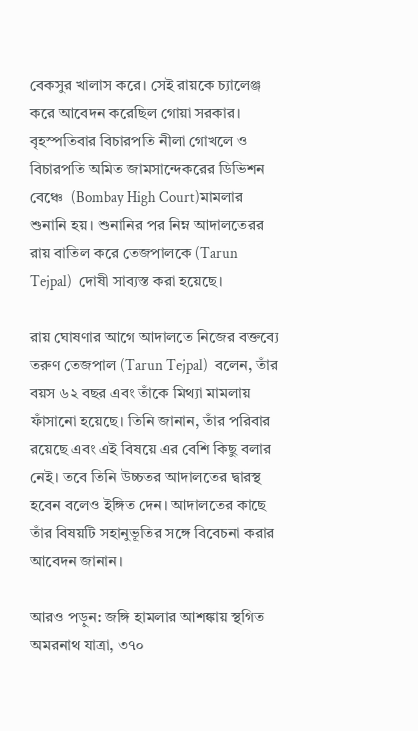বেকসুর খালাস করে। সেই রায়কে চ্যালেঞ্জ করে আবেদন করেছিল গোয়া সরকার। বৃহস্পতিবার বিচারপতি নীলা গোখলে ও বিচারপতি অমিত জামসান্দেকরের ডিভিশন বেঞ্চে  (Bombay High Court)মামলার শুনানি হয়। শুনানির পর নিম্ন আদালতেরর রায় বাতিল করে তেজপালকে (Tarun Tejpal)  দোষী সাব্যস্ত করা হয়েছে।

রায় ঘোষণার আগে আদালতে নিজের বক্তব্যে তরুণ তেজপাল (Tarun Tejpal)  বলেন, তাঁর বয়স ৬২ বছর এবং তাঁকে মিথ্যা মামলায় ফাঁসানো হয়েছে। তিনি জানান, তাঁর পরিবার রয়েছে এবং এই বিষয়ে এর বেশি কিছু বলার নেই। তবে তিনি উচ্চতর আদালতের দ্বারস্থ হবেন বলেও ইঙ্গিত দেন। আদালতের কাছে তাঁর বিষয়টি সহানুভূতির সঙ্গে বিবেচনা করার আবেদন জানান।

আরও পড়ুন: জঙ্গি হামলার আশঙ্কায় স্থগিত অমরনাথ যাত্রা, ৩৭০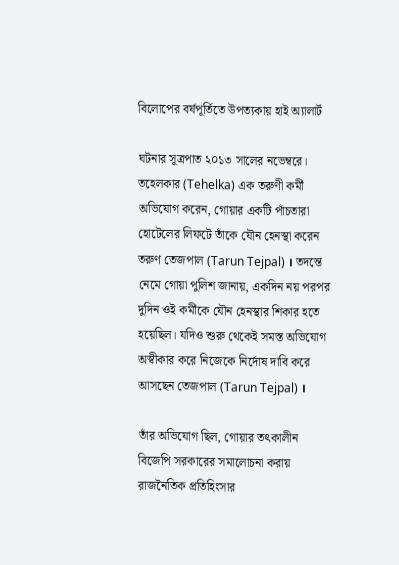বিলোপের বর্ষপূর্তিতে উপত্যকায় হাই অ্যালার্ট

ঘটনার সূত্রপাত ২০১৩ সালের নভেম্বরে। তহেলকার (Tehelka) এক তরুণী কর্মী অভিযোগ করেন, গোয়ার একটি পাঁচতারা হোটেলের লিফটে তাঁকে যৌন হেনস্থা করেন তরুণ তেজপাল (Tarun Tejpal) । তদন্তে নেমে গোয়া পুলিশ জানায়, একদিন নয় পরপর দুদিন ওই কর্মীকে যৌন হেনস্থার শিকার হতে হয়েছিল। যদিও শুরু থেকেই সমস্ত অভিযোগ অস্বীকার করে নিজেকে নির্দোষ দাবি করে আসছেন তেজপাল (Tarun Tejpal) ।

তাঁর অভিযোগ ছিল, গোয়ার তৎকালীন বিজেপি সরকারের সমালোচনা করায় রাজনৈতিক প্রতিহিংসার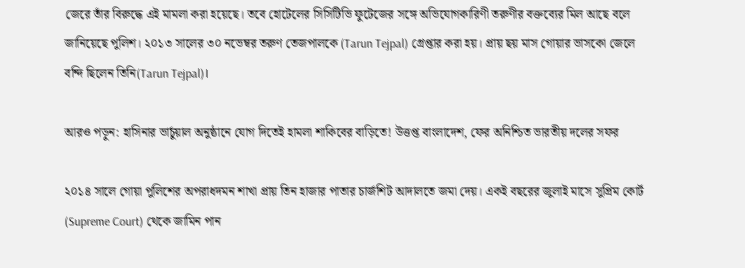জেরে তাঁর বিরুদ্ধে এই মামলা করা হয়েছে। তবে হোটেলের সিসিটিভি ফুটেজের সঙ্গে অভিযোগকারিণী তরুণীর বক্তব্যের মিল আছে বলে জানিয়েছে পুলিশ। ২০১৩ সালের ৩০ নভেম্বর তরুণ তেজপালকে (Tarun Tejpal) গ্রেপ্তার করা হয়। প্রায় ছয় মাস গোয়ার ভাসকো জেলে বন্দি ছিলেন তিনি(Tarun Tejpal)।

আরও পড়ুন: হাসিনার ভার্চুয়াল অনুষ্ঠানে যোগ দিতেই হামলা শাকিবের বাড়িতে! উত্তপ্ত বাংলাদেশ, ফের অনিশ্চিত ভারতীয় দলের সফর

২০১৪ সালে গোয়া পুলিশের অপরাধদমন শাখা প্রায় তিন হাজার পাতার চার্জশিট আদালতে জমা দেয়। একই বছরের জুলাই মাসে সুপ্রিম কোর্ট (Supreme Court) থেকে জামিন পান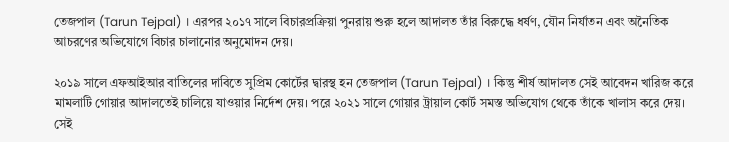তেজপাল (Tarun Tejpal) । এরপর ২০১৭ সালে বিচারপ্রক্রিয়া পুনরায় শুরু হলে আদালত তাঁর বিরুদ্ধে ধর্ষণ, যৌন নির্যাতন এবং অনৈতিক আচরণের অভিযোগে বিচার চালানোর অনুমোদন দেয়।

২০১৯ সালে এফআইআর বাতিলের দাবিতে সুপ্রিম কোর্টের দ্বারস্থ হন তেজপাল (Tarun Tejpal) । কিন্তু শীর্ষ আদালত সেই আবেদন খারিজ করে মামলাটি গোয়ার আদালতেই চালিয়ে যাওয়ার নির্দেশ দেয়। পরে ২০২১ সালে গোয়ার ট্রায়াল কোর্ট সমস্ত অভিযোগ থেকে তাঁকে খালাস করে দেয়। সেই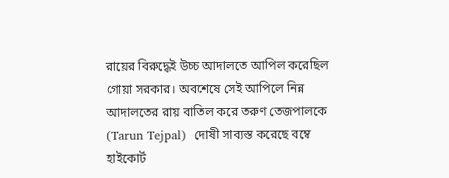রায়ের বিরুদ্ধেই উচ্চ আদালতে আপিল করেছিল গোয়া সরকার। অবশেষে সেই আপিলে নিন্ন আদালতের রায় বাতিল করে তরুণ তেজপালকে (Tarun Tejpal)  দোষী সাব্যস্ত করেছে বম্বে হাইকোর্ট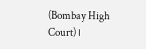(Bombay High Court)।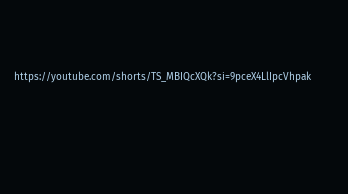https://youtube.com/shorts/TS_MBIQcXQk?si=9pceX4LlIpcVhpak